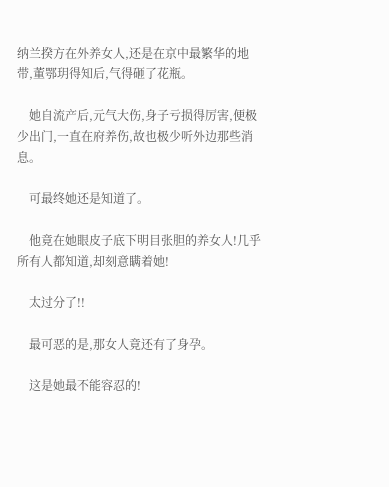纳兰揆方在外养女人,还是在京中最繁华的地带,董鄂玥得知后,气得砸了花瓶。

    她自流产后,元气大伤,身子亏损得厉害,便极少出门,一直在府养伤,故也极少听外边那些消息。

    可最终她还是知道了。

    他竟在她眼皮子底下明目张胆的养女人!几乎所有人都知道,却刻意瞒着她!

    太过分了!!

    最可恶的是,那女人竟还有了身孕。

    这是她最不能容忍的!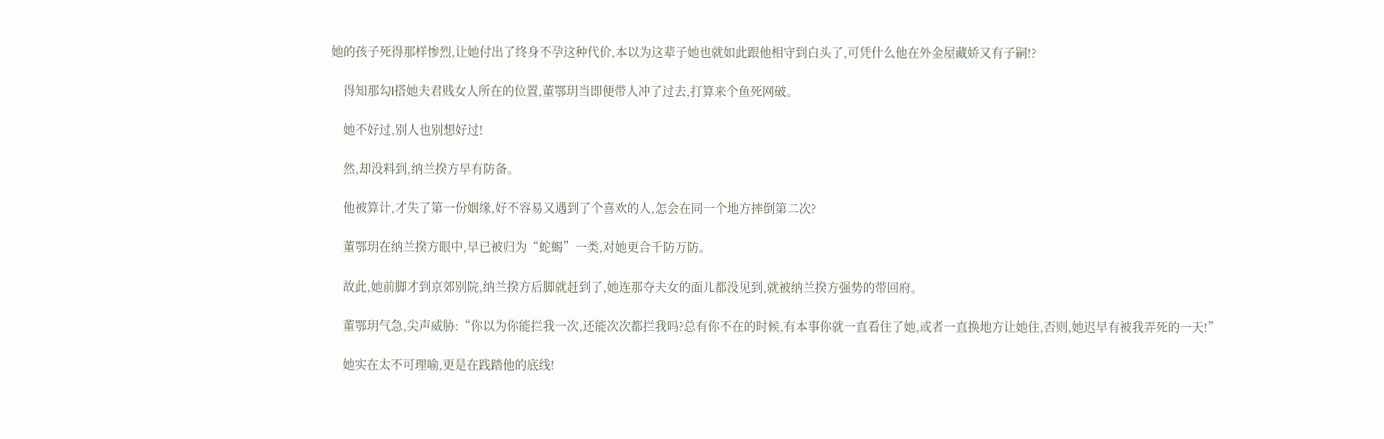她的孩子死得那样惨烈,让她付出了终身不孕这种代价,本以为这辈子她也就如此跟他相守到白头了,可凭什么他在外金屋藏娇又有子嗣!?

    得知那勾l搭她夫君贱女人所在的位置,董鄂玥当即便带人冲了过去,打算来个鱼死网破。

    她不好过,别人也别想好过!

    然,却没料到,纳兰揆方早有防备。

    他被算计,才失了第一份姻缘,好不容易又遇到了个喜欢的人,怎会在同一个地方摔倒第二次?

    董鄂玥在纳兰揆方眼中,早已被归为“蛇蝎”一类,对她更合千防万防。

    故此,她前脚才到京郊别院,纳兰揆方后脚就赶到了,她连那夺夫女的面儿都没见到,就被纳兰揆方强势的带回府。

    董鄂玥气急,尖声威胁:“你以为你能拦我一次,还能次次都拦我吗?总有你不在的时候,有本事你就一直看住了她,或者一直换地方让她住,否则,她迟早有被我弄死的一天!”

    她实在太不可理喻,更是在践踏他的底线!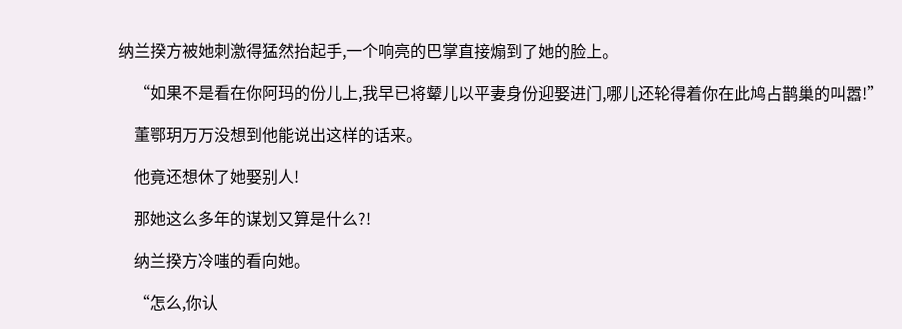纳兰揆方被她刺激得猛然抬起手,一个响亮的巴掌直接煽到了她的脸上。

    “如果不是看在你阿玛的份儿上,我早已将颦儿以平妻身份迎娶进门,哪儿还轮得着你在此鸠占鹊巢的叫嚣!”

    董鄂玥万万没想到他能说出这样的话来。

    他竟还想休了她娶别人!

    那她这么多年的谋划又算是什么?!

    纳兰揆方冷嗤的看向她。

    “怎么,你认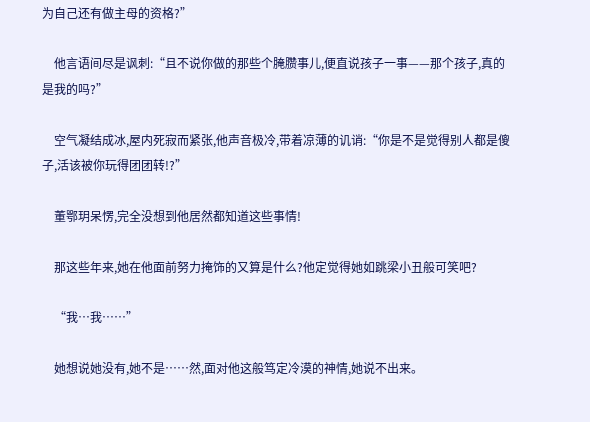为自己还有做主母的资格?”

    他言语间尽是讽刺:“且不说你做的那些个腌臜事儿,便直说孩子一事——那个孩子,真的是我的吗?”

    空气凝结成冰,屋内死寂而紧张,他声音极冷,带着凉薄的讥诮:“你是不是觉得别人都是傻子,活该被你玩得团团转!?”

    董鄂玥呆愣,完全没想到他居然都知道这些事情!

    那这些年来,她在他面前努力掩饰的又算是什么?他定觉得她如跳梁小丑般可笑吧?

    “我…我……”

    她想说她没有,她不是……然,面对他这般笃定冷漠的神情,她说不出来。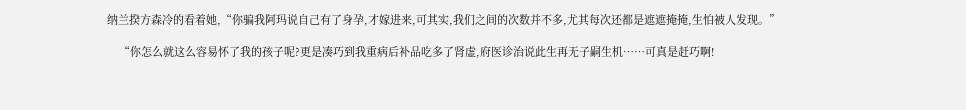纳兰揆方森冷的看着她,“你骗我阿玛说自己有了身孕,才嫁进来,可其实,我们之间的次数并不多,尤其每次还都是遮遮掩掩,生怕被人发现。”

    “你怎么就这么容易怀了我的孩子呢?更是凑巧到我重病后补品吃多了肾虚,府医诊治说此生再无子嗣生机……可真是赶巧啊!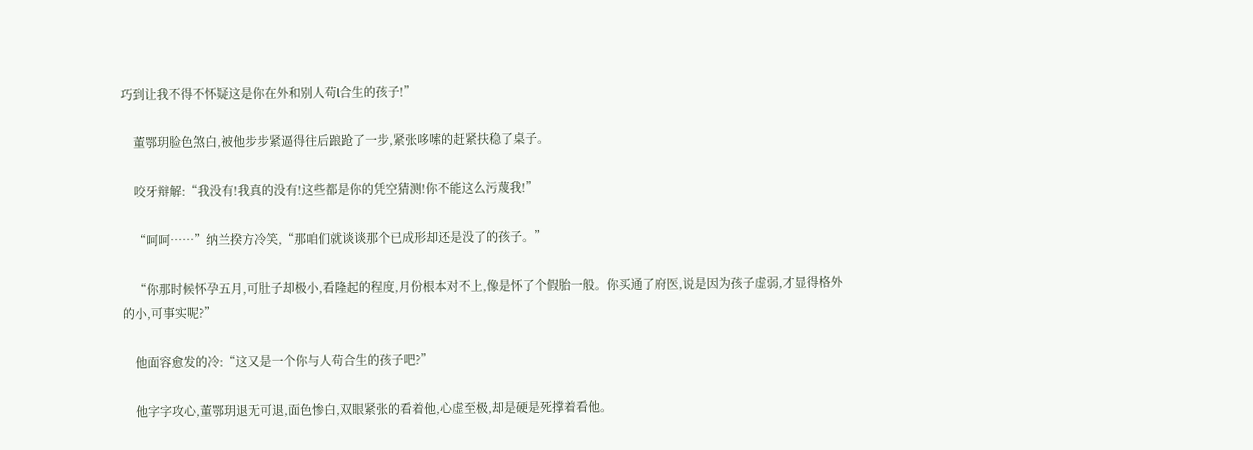巧到让我不得不怀疑这是你在外和别人苟l合生的孩子!”

    董鄂玥脸色煞白,被他步步紧逼得往后踉跄了一步,紧张哆嗦的赶紧扶稳了桌子。

    咬牙辩解:“我没有!我真的没有!这些都是你的凭空猜测!你不能这么污蔑我!”

    “呵呵……”纳兰揆方冷笑,“那咱们就谈谈那个已成形却还是没了的孩子。”

    “你那时候怀孕五月,可肚子却极小,看隆起的程度,月份根本对不上,像是怀了个假胎一般。你买通了府医,说是因为孩子虚弱,才显得格外的小,可事实呢?”

    他面容愈发的冷:“这又是一个你与人苟合生的孩子吧?”

    他字字攻心,董鄂玥退无可退,面色惨白,双眼紧张的看着他,心虚至极,却是硬是死撑着看他。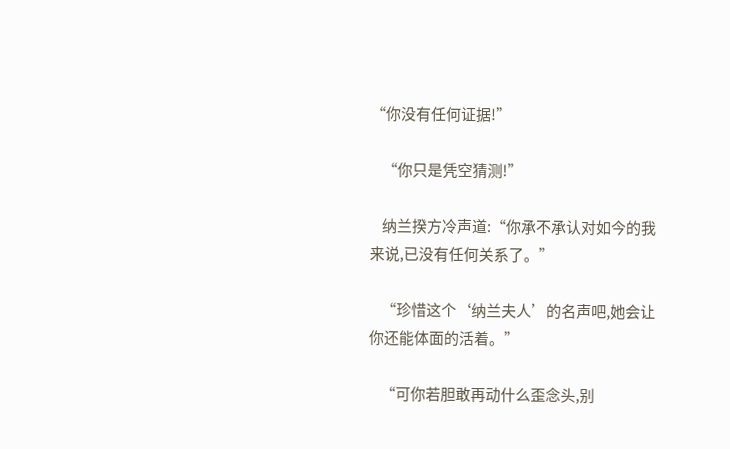“你没有任何证据!”

    “你只是凭空猜测!”

    纳兰揆方冷声道:“你承不承认对如今的我来说,已没有任何关系了。”

    “珍惜这个‘纳兰夫人’的名声吧,她会让你还能体面的活着。”

    “可你若胆敢再动什么歪念头,别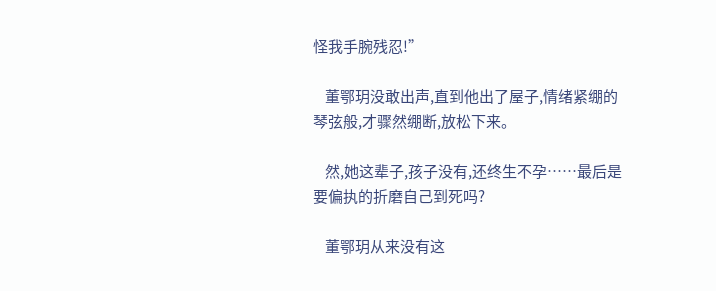怪我手腕残忍!”

    董鄂玥没敢出声,直到他出了屋子,情绪紧绷的琴弦般,才骤然绷断,放松下来。

    然,她这辈子,孩子没有,还终生不孕……最后是要偏执的折磨自己到死吗?

    董鄂玥从来没有这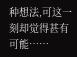种想法,可这一刻却觉得甚有可能……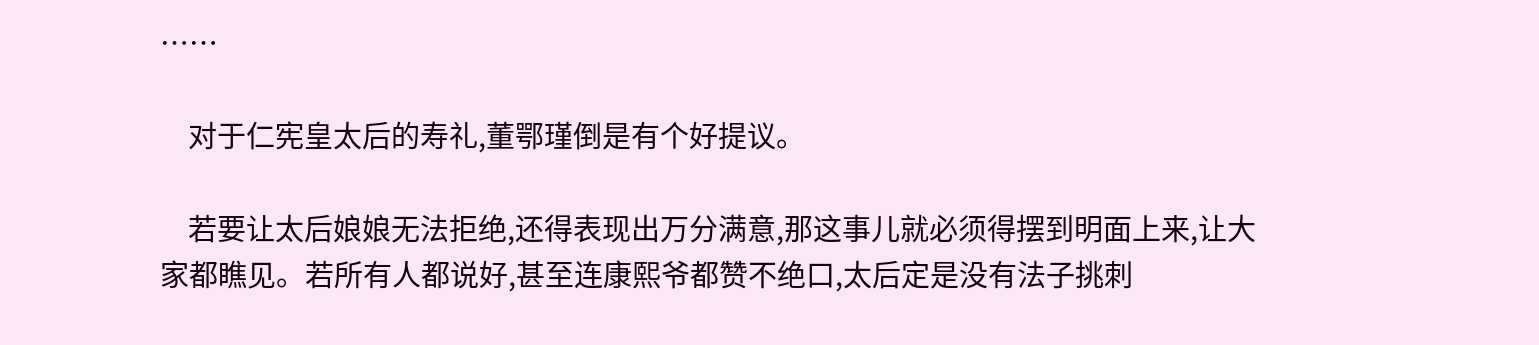……

    对于仁宪皇太后的寿礼,董鄂瑾倒是有个好提议。

    若要让太后娘娘无法拒绝,还得表现出万分满意,那这事儿就必须得摆到明面上来,让大家都瞧见。若所有人都说好,甚至连康熙爷都赞不绝口,太后定是没有法子挑刺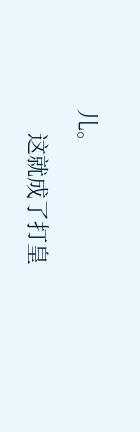儿。

    这就成了打皇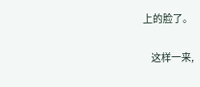上的脸了。

    这样一来,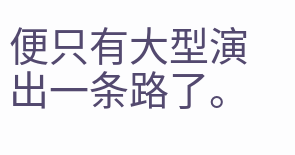便只有大型演出一条路了。